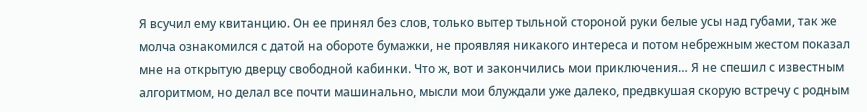Я всучил ему квитанцию. Он ее принял без слов, только вытер тыльной стороной руки белые усы над губами, так же молча ознакомился с датой на обороте бумажки, не проявляя никакого интереса и потом небрежным жестом показал мне на открытую дверцу свободной кабинки. Что ж, вот и закончились мои приключения… Я не спешил с известным алгоритмом, но делал все почти машинально, мысли мои блуждали уже далеко, предвкушая скорую встречу с родным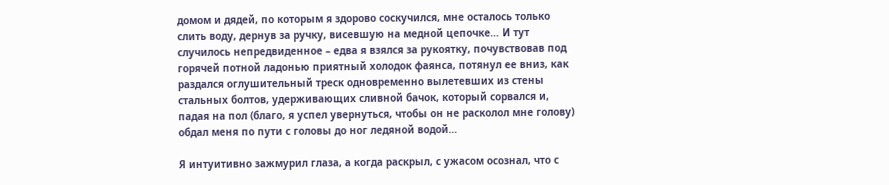домом и дядей, по которым я здорово соскучился, мне осталось только слить воду, дернув за ручку, висевшую на медной цепочке… И тут случилось непредвиденное – едва я взялся за рукоятку, почувствовав под горячей потной ладонью приятный холодок фаянса, потянул ее вниз, как раздался оглушительный треск одновременно вылетевших из стены стальных болтов, удерживающих сливной бачок, который сорвался и, падая на пол (благо, я успел увернуться, чтобы он не расколол мне голову) обдал меня по пути с головы до ног ледяной водой…

Я интуитивно зажмурил глаза, а когда раскрыл, с ужасом осознал, что с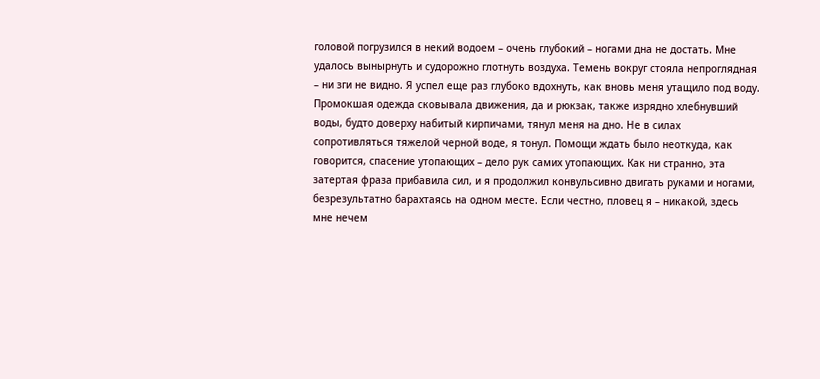головой погрузился в некий водоем – очень глубокий – ногами дна не достать. Мне удалось вынырнуть и судорожно глотнуть воздуха. Темень вокруг стояла непроглядная – ни зги не видно. Я успел еще раз глубоко вдохнуть, как вновь меня утащило под воду. Промокшая одежда сковывала движения, да и рюкзак, также изрядно хлебнувший воды, будто доверху набитый кирпичами, тянул меня на дно. Не в силах сопротивляться тяжелой черной воде, я тонул. Помощи ждать было неоткуда, как говорится, спасение утопающих – дело рук самих утопающих. Как ни странно, эта затертая фраза прибавила сил, и я продолжил конвульсивно двигать руками и ногами, безрезультатно барахтаясь на одном месте. Если честно, пловец я – никакой, здесь мне нечем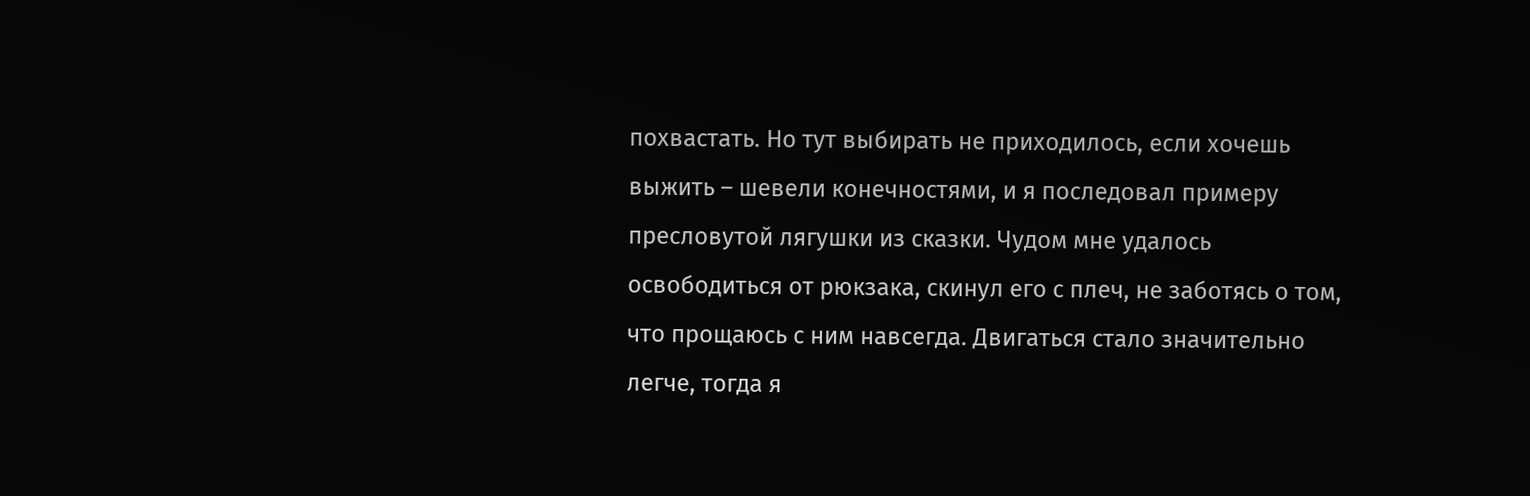похвастать. Но тут выбирать не приходилось, если хочешь выжить – шевели конечностями, и я последовал примеру пресловутой лягушки из сказки. Чудом мне удалось освободиться от рюкзака, скинул его с плеч, не заботясь о том, что прощаюсь с ним навсегда. Двигаться стало значительно легче, тогда я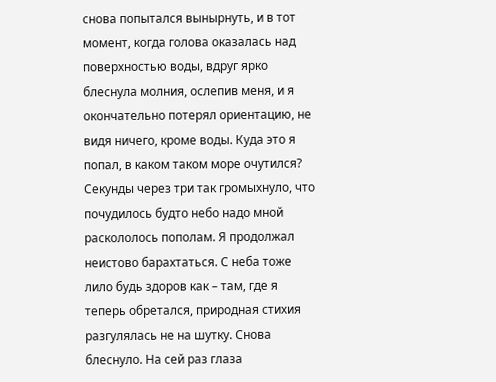снова попытался вынырнуть, и в тот момент, когда голова оказалась над поверхностью воды, вдруг ярко блеснула молния, ослепив меня, и я окончательно потерял ориентацию, не видя ничего, кроме воды. Куда это я попал, в каком таком море очутился? Секунды через три так громыхнуло, что почудилось будто небо надо мной раскололось пополам. Я продолжал неистово барахтаться. С неба тоже лило будь здоров как – там, где я теперь обретался, природная стихия разгулялась не на шутку. Снова блеснуло. На сей раз глаза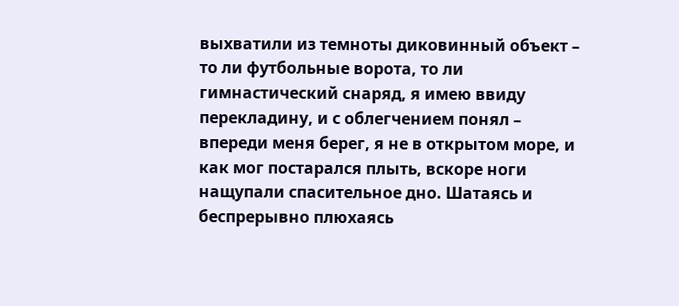выхватили из темноты диковинный объект – то ли футбольные ворота, то ли гимнастический снаряд, я имею ввиду перекладину, и с облегчением понял – впереди меня берег, я не в открытом море, и как мог постарался плыть, вскоре ноги нащупали спасительное дно. Шатаясь и беспрерывно плюхаясь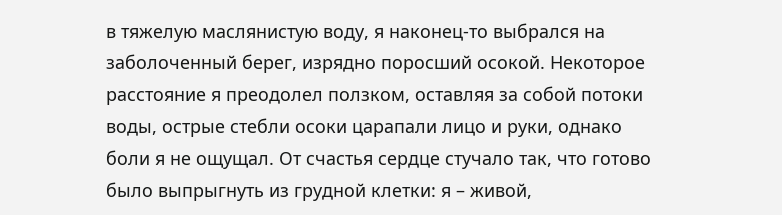в тяжелую маслянистую воду, я наконец-то выбрался на заболоченный берег, изрядно поросший осокой. Некоторое расстояние я преодолел ползком, оставляя за собой потоки воды, острые стебли осоки царапали лицо и руки, однако боли я не ощущал. От счастья сердце стучало так, что готово было выпрыгнуть из грудной клетки: я – живой,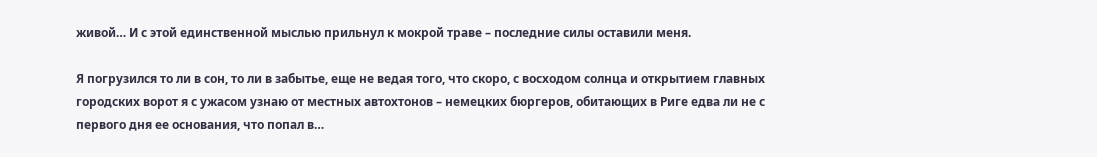живой… И с этой единственной мыслью прильнул к мокрой траве – последние силы оставили меня.

Я погрузился то ли в сон, то ли в забытье, еще не ведая того, что скоро, с восходом солнца и открытием главных городских ворот я с ужасом узнаю от местных автохтонов – немецких бюргеров, обитающих в Риге едва ли не с первого дня ее основания, что попал в…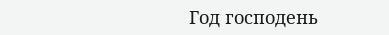Год господень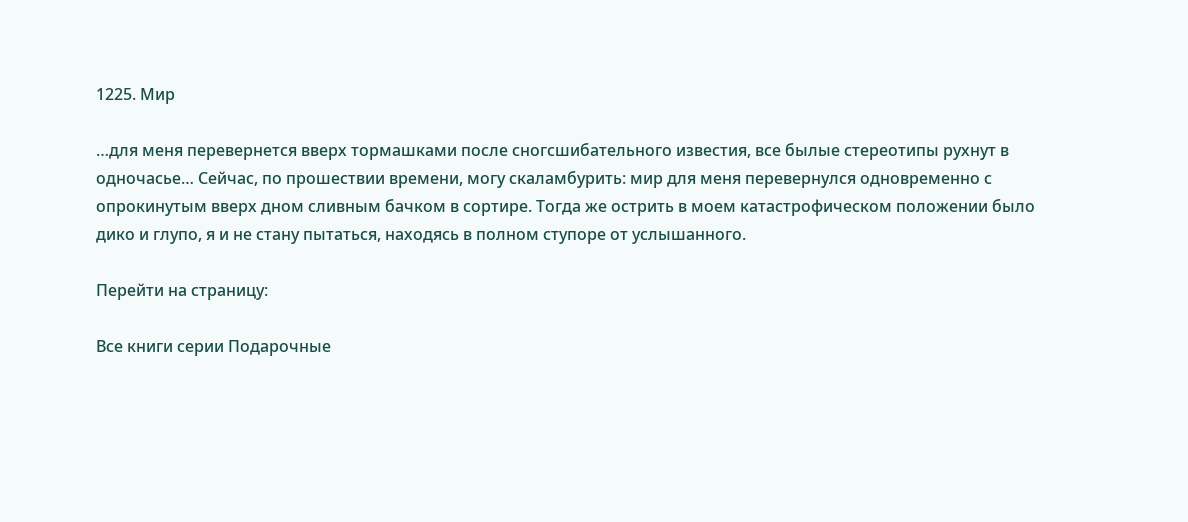1225. Мир

…для меня перевернется вверх тормашками после сногсшибательного известия, все былые стереотипы рухнут в одночасье… Сейчас, по прошествии времени, могу скаламбурить: мир для меня перевернулся одновременно с опрокинутым вверх дном сливным бачком в сортире. Тогда же острить в моем катастрофическом положении было дико и глупо, я и не стану пытаться, находясь в полном ступоре от услышанного.

Перейти на страницу:

Все книги серии Подарочные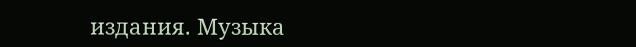издания. Музыка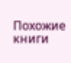Похожие книги